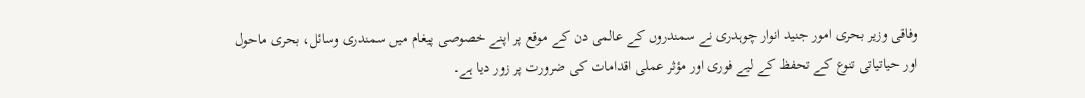وفاقی وزیر بحری امور جنید انوار چوہدری نے سمندروں کے عالمی دن کے موقع پر اپنے خصوصی پیغام میں سمندری وسائل، بحری ماحول اور حیاتیاتی تنوع کے تحفظ کے لیے فوری اور مؤثر عملی اقدامات کی ضرورت پر زور دیا ہے۔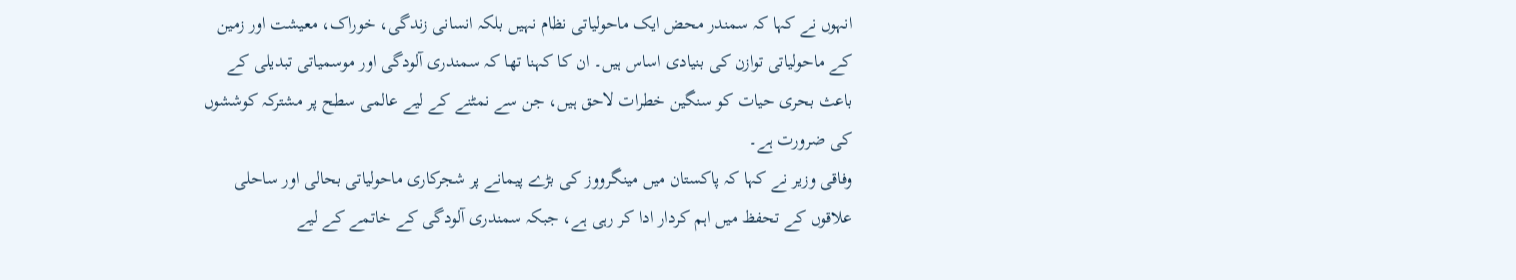انہوں نے کہا کہ سمندر محض ایک ماحولیاتی نظام نہیں بلکہ انسانی زندگی، خوراک، معیشت اور زمین کے ماحولیاتی توازن کی بنیادی اساس ہیں۔ ان کا کہنا تھا کہ سمندری آلودگی اور موسمیاتی تبدیلی کے باعث بحری حیات کو سنگین خطرات لاحق ہیں، جن سے نمٹنے کے لیے عالمی سطح پر مشترکہ کوششوں کی ضرورت ہے۔
وفاقی وزیر نے کہا کہ پاکستان میں مینگرووز کی بڑے پیمانے پر شجرکاری ماحولیاتی بحالی اور ساحلی علاقوں کے تحفظ میں اہم کردار ادا کر رہی ہے، جبکہ سمندری آلودگی کے خاتمے کے لیے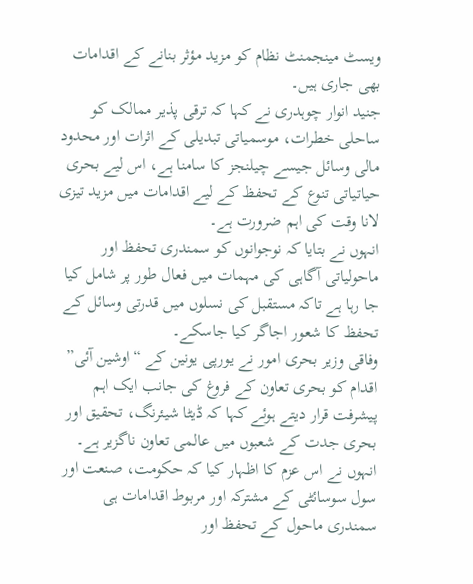ویسٹ مینجمنٹ نظام کو مزید مؤثر بنانے کے اقدامات بھی جاری ہیں۔
جنید انوار چوہدری نے کہا کہ ترقی پذیر ممالک کو ساحلی خطرات، موسمیاتی تبدیلی کے اثرات اور محدود مالی وسائل جیسے چیلنجز کا سامنا ہے، اس لیے بحری حیاتیاتی تنوع کے تحفظ کے لیے اقدامات میں مزید تیزی لانا وقت کی اہم ضرورت ہے۔
انہوں نے بتایا کہ نوجوانوں کو سمندری تحفظ اور ماحولیاتی آگاہی کی مہمات میں فعال طور پر شامل کیا جا رہا ہے تاکہ مستقبل کی نسلوں میں قدرتی وسائل کے تحفظ کا شعور اجاگر کیا جاسکے۔
وفاقی وزیر بحری امور نے یورپی یونین کے “اوشین آئی” اقدام کو بحری تعاون کے فروغ کی جانب ایک اہم پیشرفت قرار دیتے ہوئے کہا کہ ڈیٹا شیئرنگ، تحقیق اور بحری جدت کے شعبوں میں عالمی تعاون ناگزیر ہے۔
انہوں نے اس عزم کا اظہار کیا کہ حکومت، صنعت اور سول سوسائٹی کے مشترکہ اور مربوط اقدامات ہی سمندری ماحول کے تحفظ اور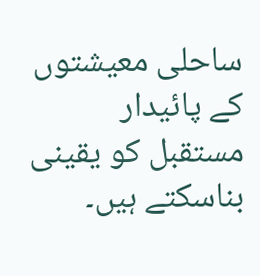ساحلی معیشتوں کے پائیدار مستقبل کو یقینی بناسکتے ہیں۔